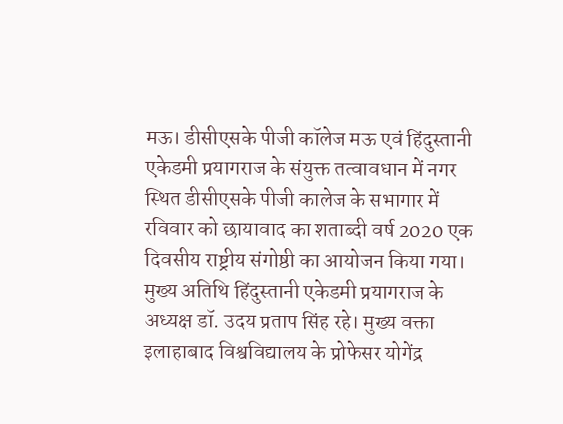मऊ। डीसीएसके पीजी कॉलेज मऊ एवं हिंदुस्तानी एकेडमी प्रयागराज के संयुक्त तत्वावधान में नगर स्थित डीसीएसके पीजी कालेज के सभागार में रविवार को छायावाद का शताब्दी वर्ष 2020 एक दिवसीय राष्ट्रीय संगोष्ठी का आयोजन किया गया। मुख्य अतिथि हिंदुस्तानी एकेडमी प्रयागराज के अध्यक्ष डॉ. उदय प्रताप सिंह रहे। मुख्य वक्ता इलाहाबाद विश्वविद्यालय के प्रोफेसर योगेंद्र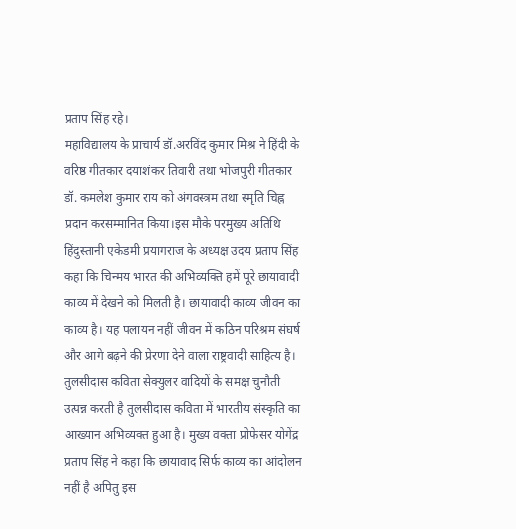प्रताप सिंह रहे।
महाविद्यालय के प्राचार्य डॉ.अरविंद कुमार मिश्र ने हिंदी के वरिष्ठ गीतकार दयाशंकर तिवारी तथा भोजपुरी गीतकार डॉ. कमलेश कुमार राय को अंगवस्त्रम तथा स्मृति चिह्न प्रदान करसम्मानित किया।इस मौके परमुख्य अतिथि हिंदुस्तानी एकेडमी प्रयागराज के अध्यक्ष उदय प्रताप सिंह कहा कि चिन्मय भारत की अभिव्यक्ति हमें पूरे छायावादी काव्य में देखने को मिलती है। छायावादी काव्य जीवन का काव्य है। यह पलायन नहीं जीवन में कठिन परिश्रम संघर्ष और आगे बढ़ने की प्रेरणा देने वाला राष्ट्रवादी साहित्य है।
तुलसीदास कविता सेक्युलर वादियों के समक्ष चुनौती उत्पन्न करती है तुलसीदास कविता में भारतीय संस्कृति का आख्यान अभिव्यक्त हुआ है। मुख्य वक्ता प्रोफेसर योगेंद्र प्रताप सिंह ने कहा कि छायावाद सिर्फ काव्य का आंदोलन नहीं है अपितु इस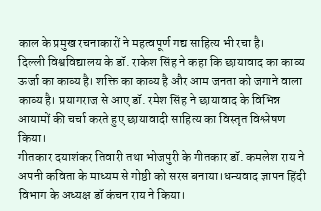काल के प्रमुख रचनाकारों ने महत्वपूर्ण गद्य साहित्य भी रचा है।
दिल्ली विश्वविद्यालय के डॉ. राकेश सिंह ने कहा कि छायावाद का काव्य ऊर्जा का काव्य है। शक्ति का काव्य है और आम जनता को जगाने वाला काव्य है। प्रयागराज से आए डॉ. रमेश सिंह ने छायावाद के विभिन्न आयामों की चर्चा करते हुए छायावादी साहित्य का विस्तृत विश्लेषण किया।
गीतकार दयाशंकर तिवारी तथा भोजपुरी के गीतकार डॉ. कमलेश राय ने अपनी कविता के माध्यम से गोष्ठी को सरस बनाया।धन्यवाद ज्ञापन हिंदी विभाग के अध्यक्ष डॉ कंचन राय ने किया।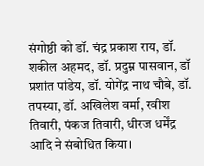संगोष्ठी को डॉ. चंद्र प्रकाश राय, डॉ. शकील अहमद, डॉ. प्रदुम्न पासवान, डॉ प्रशांत पांडेय, डॉ. योगेंद्र नाथ चौबे, डॉ. तपस्या, डॉ. अखिलेश वर्मा, रवीश तिवारी, पंकज तिवारी, धीरज धर्मेंद्र आदि ने संबोधित किया।